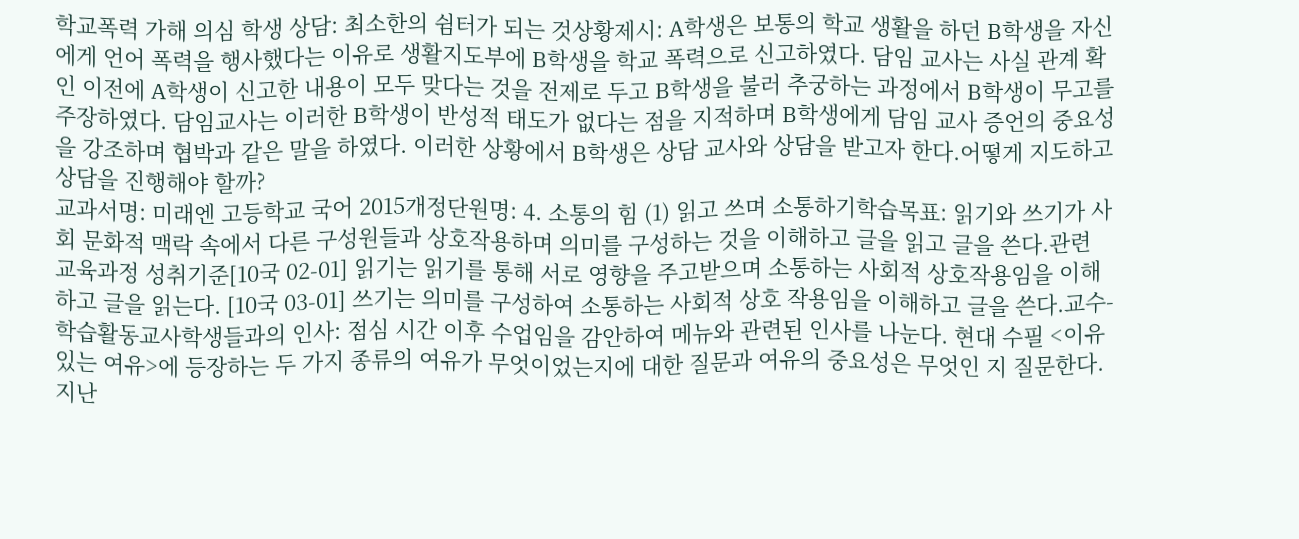학교폭력 가해 의심 학생 상담: 최소한의 쉼터가 되는 것상황제시: A학생은 보통의 학교 생활을 하던 B학생을 자신에게 언어 폭력을 행사했다는 이유로 생활지도부에 B학생을 학교 폭력으로 신고하였다. 담임 교사는 사실 관계 확인 이전에 A학생이 신고한 내용이 모두 맞다는 것을 전제로 두고 B학생을 불러 추궁하는 과정에서 B학생이 무고를 주장하였다. 담임교사는 이러한 B학생이 반성적 태도가 없다는 점을 지적하며 B학생에게 담임 교사 증언의 중요성을 강조하며 협박과 같은 말을 하였다. 이러한 상황에서 B학생은 상담 교사와 상담을 받고자 한다.어떻게 지도하고 상담을 진행해야 할까?
교과서명: 미래엔 고등학교 국어 2015개정단원명: 4. 소통의 힘 (1) 읽고 쓰며 소통하기학습목표: 읽기와 쓰기가 사회 문화적 맥락 속에서 다른 구성원들과 상호작용하며 의미를 구성하는 것을 이해하고 글을 읽고 글을 쓴다.관련 교육과정 성취기준[10국 02-01] 읽기는 읽기를 통해 서로 영향을 주고받으며 소통하는 사회적 상호작용임을 이해하고 글을 읽는다. [10국 03-01] 쓰기는 의미를 구성하여 소통하는 사회적 상호 작용임을 이해하고 글을 쓴다.교수-학습활동교사학생들과의 인사: 점심 시간 이후 수업임을 감안하여 메뉴와 관련된 인사를 나눈다. 현대 수필 <이유 있는 여유>에 등장하는 두 가지 종류의 여유가 무엇이었는지에 대한 질문과 여유의 중요성은 무엇인 지 질문한다. 지난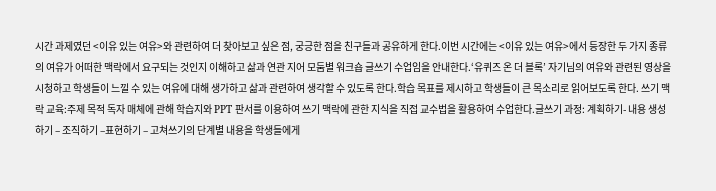시간 과제였던 <이유 있는 여유>와 관련하여 더 찾아보고 싶은 점, 궁긍한 점을 친구들과 공유하게 한다.이번 시간에는 <이유 있는 여유>에서 등장한 두 가지 종류의 여유가 어떠한 맥락에서 요구되는 것인지 이해하고 삶과 연관 지어 모둠별 워크숍 글쓰기 수업임을 안내한다.‘유퀴즈 온 더 블록’ 자기님의 여유와 관련된 영상을 시청하고 학생들이 느낄 수 있는 여유에 대해 생가하고 삶과 관련하여 생각할 수 있도록 한다.학습 목표를 제시하고 학생들이 큰 목소리로 읽어보도록 한다. 쓰기 맥락 교육:주제 목적 독자 매체에 관해 학습지와 PPT 판서를 이용하여 쓰기 맥락에 관한 지식을 직접 교수법을 활용하여 수업한다.글쓰기 과정: 계획하기- 내용 생성하기 – 조직하기 –표현하기 – 고쳐쓰기의 단계별 내용을 학생들에게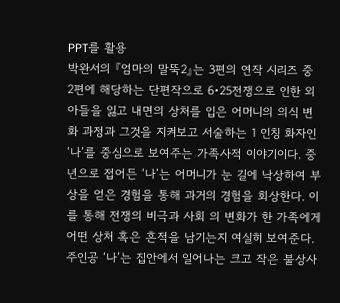PPT를 활용
박완서의 『엄마의 말뚝2』는 3편의 연작 시리즈 중 2편에 해당하는 단편작으로 6•25전쟁으로 인한 외아들을 잃고 내면의 상처를 입은 어머니의 의식 변화 과정과 그것을 지켜보고 서술하는 1 인칭 화자인 ‘나’를 중심으로 보여주는 가족사적 이야기이다. 중년으로 접어든 ‘나’는 어머니가 눈 길에 낙상하여 부상을 얻은 경험을 통해 과거의 경험을 회상한다. 이를 통해 전쟁의 비극과 사회 의 변화가 한 가족에게 어떤 상처 혹은 흔적을 남기는지 여실히 보여준다. 주인공 ‘나’는 집안에서 일어나는 크고 작은 불상사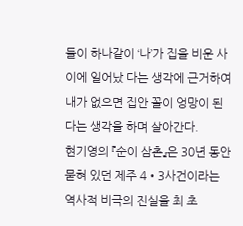들이 하나같이 ‘나’가 집을 비운 사이에 일어났 다는 생각에 근거하여 내가 없으면 집안 꼴이 엉망이 된다는 생각을 하며 살아간다.
현기영의 『순이 삼촌』은 30년 동안 묻혀 있던 제주 4•3사건이라는 역사적 비극의 진실을 최 초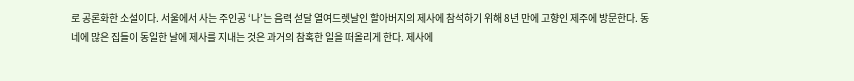로 공론화한 소설이다. 서울에서 사는 주인공 ‘나’는 음력 섣달 열여드렛날인 할아버지의 제사에 참석하기 위해 8년 만에 고향인 제주에 방문한다. 동네에 많은 집들이 동일한 날에 제사를 지내는 것은 과거의 참혹한 일을 떠올리게 한다. 제사에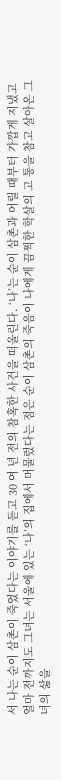서 나는 순이 삼촌이 죽었다는 이야기를 듣고 30 여 년 전의 참혹한 사건을 떠올린다. ‘나’는 순이 삼촌과 어릴 때부터 가깝게 지냈고 얼마 전까지도 그녀는 서울에 있는 ‘나’의 집에서 머물렀다는 점은 순이 삼촌의 죽음이 나에게 끔찍한 학살의 고 통을 참고 살아온 그녀의 삶을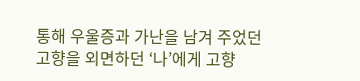통해 우울증과 가난을 남겨 주었던 고향을 외면하던 ‘나’에게 고향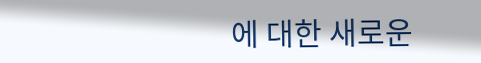에 대한 새로운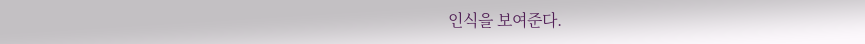인식을 보여준다.